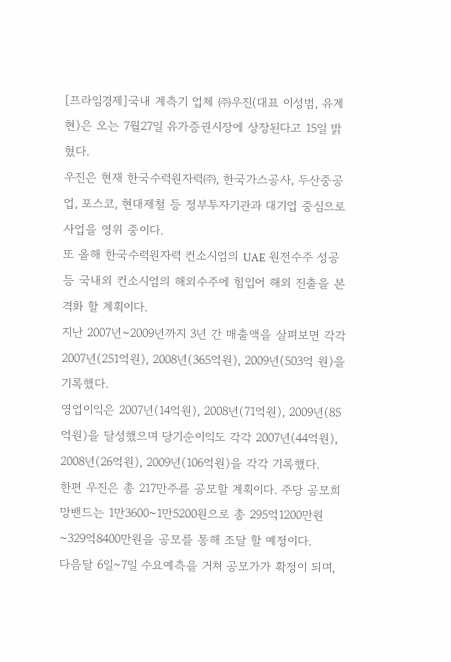[프라임경제]국내 계측기 업체 ㈜우진(대표 이성범, 유계현)은 오는 7월27일 유가증권시장에 상장된다고 15일 밝혔다.
우진은 현재 한국수력원자력㈜, 한국가스공사, 두산중공업, 포스코, 현대제철 등 정부투자기관과 대기업 중심으로 사업을 영위 중이다.
또 올해 한국수력원자력 컨소시엄의 UAE 원전수주 성공 등 국내외 컨소시엄의 해외수주에 힘입어 해외 진출을 본격화 할 계획이다.
지난 2007년~2009년까지 3년 간 매출액을 살펴보면 각각 2007년(251억원), 2008년(365억원), 2009년(503억 원)을 기록했다.
영업이익은 2007년(14억원), 2008년(71억원), 2009년(85억원)을 달성했으며 당기순이익도 각각 2007년(44억원), 2008년(26억원), 2009년(106억원)을 각각 기록했다.
한편 우진은 총 217만주를 공모할 계획이다. 주당 공모희망밴드는 1만3600~1만5200원으로 총 295억1200만원~329억8400만원을 공모를 통해 조달 할 예정이다.
다음달 6일~7일 수요예측을 거쳐 공모가가 확정이 되며,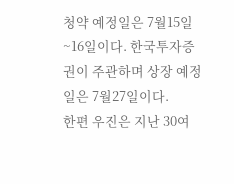청약 예정일은 7월15일~16일이다. 한국투자증권이 주관하며 상장 예정일은 7월27일이다.
한편 우진은 지난 30여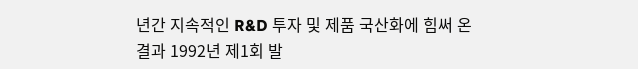년간 지속적인 R&D 투자 및 제품 국산화에 힘써 온 결과 1992년 제1회 발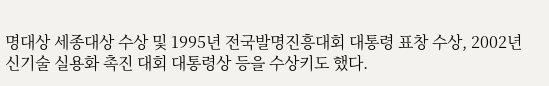명대상 세종대상 수상 및 1995년 전국발명진흥대회 대통령 표창 수상, 2002년 신기술 실용화 촉진 대회 대통령상 등을 수상키도 했다.